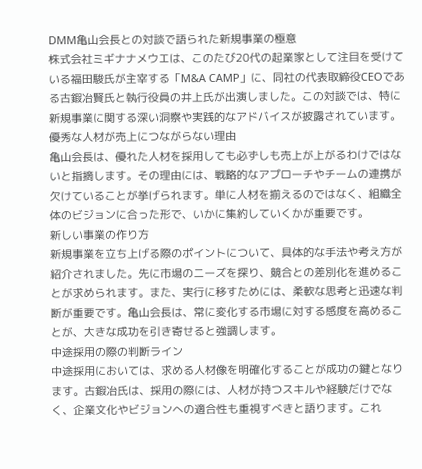DMM亀山会長との対談で語られた新規事業の極意
株式会社ミギナナメウエは、このたび20代の起業家として注目を受けている福田駿氏が主宰する「M&A CAMP」に、同社の代表取締役CEOである古鍜冶賢氏と執行役員の井上氏が出演しました。この対談では、特に新規事業に関する深い洞察や実践的なアドバイスが披露されています。
優秀な人材が売上につながらない理由
亀山会長は、優れた人材を採用しても必ずしも売上が上がるわけではないと指摘します。その理由には、戦略的なアプローチやチームの連携が欠けていることが挙げられます。単に人材を揃えるのではなく、組織全体のビジョンに合った形で、いかに集約していくかが重要です。
新しい事業の作り方
新規事業を立ち上げる際のポイントについて、具体的な手法や考え方が紹介されました。先に市場のニーズを探り、競合との差別化を進めることが求められます。また、実行に移すためには、柔軟な思考と迅速な判断が重要です。亀山会長は、常に変化する市場に対する感度を高めることが、大きな成功を引き寄せると強調します。
中途採用の際の判断ライン
中途採用においては、求める人材像を明確化することが成功の鍵となります。古鍜冶氏は、採用の際には、人材が持つスキルや経験だけでなく、企業文化やビジョンへの適合性も重視すべきと語ります。これ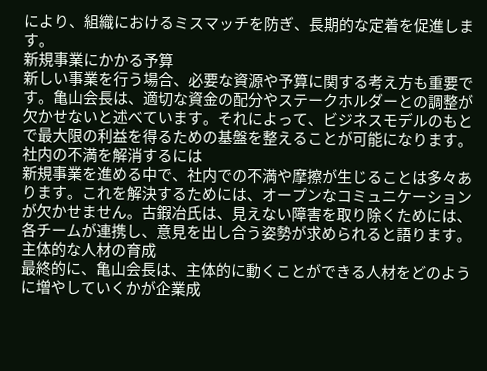により、組織におけるミスマッチを防ぎ、長期的な定着を促進します。
新規事業にかかる予算
新しい事業を行う場合、必要な資源や予算に関する考え方も重要です。亀山会長は、適切な資金の配分やステークホルダーとの調整が欠かせないと述べています。それによって、ビジネスモデルのもとで最大限の利益を得るための基盤を整えることが可能になります。
社内の不満を解消するには
新規事業を進める中で、社内での不満や摩擦が生じることは多々あります。これを解決するためには、オープンなコミュニケーションが欠かせません。古鍜冶氏は、見えない障害を取り除くためには、各チームが連携し、意見を出し合う姿勢が求められると語ります。
主体的な人材の育成
最終的に、亀山会長は、主体的に動くことができる人材をどのように増やしていくかが企業成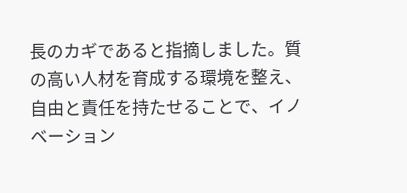長のカギであると指摘しました。質の高い人材を育成する環境を整え、自由と責任を持たせることで、イノベーション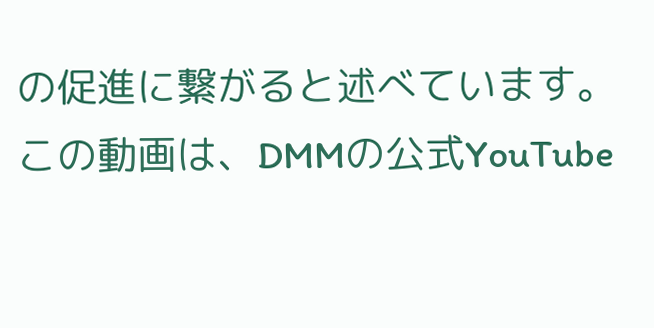の促進に繋がると述べています。
この動画は、DMMの公式YouTube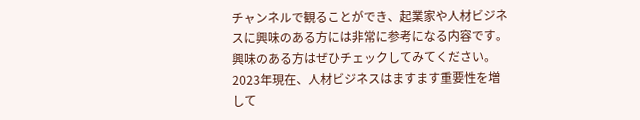チャンネルで観ることができ、起業家や人材ビジネスに興味のある方には非常に参考になる内容です。興味のある方はぜひチェックしてみてください。
2023年現在、人材ビジネスはますます重要性を増して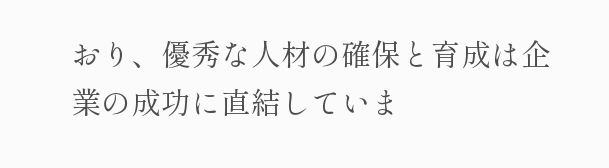おり、優秀な人材の確保と育成は企業の成功に直結していま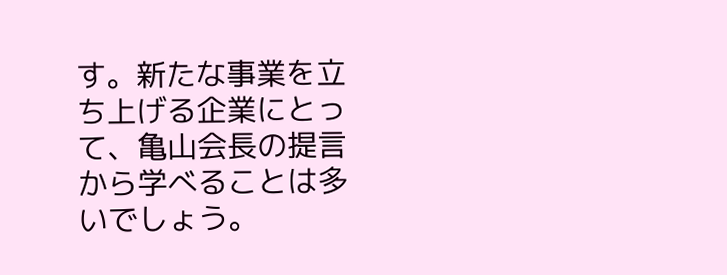す。新たな事業を立ち上げる企業にとって、亀山会長の提言から学べることは多いでしょう。